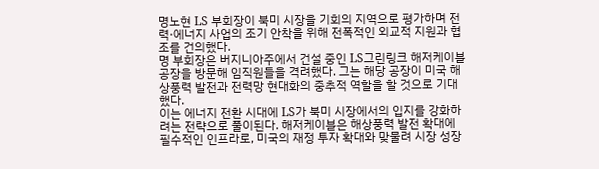명노현 LS 부회장이 북미 시장을 기회의 지역으로 평가하며 전력·에너지 사업의 조기 안착을 위해 전폭적인 외교적 지원과 협조를 건의했다.
명 부회장은 버지니아주에서 건설 중인 LS그린링크 해저케이블 공장을 방문해 임직원들을 격려했다. 그는 해당 공장이 미국 해상풍력 발전과 전력망 현대화의 중추적 역할을 할 것으로 기대했다.
이는 에너지 전환 시대에 LS가 북미 시장에서의 입지를 강화하려는 전략으로 풀이된다. 해저케이블은 해상풍력 발전 확대에 필수적인 인프라로, 미국의 재정 투자 확대와 맞물려 시장 성장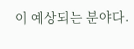이 예상되는 분야다.